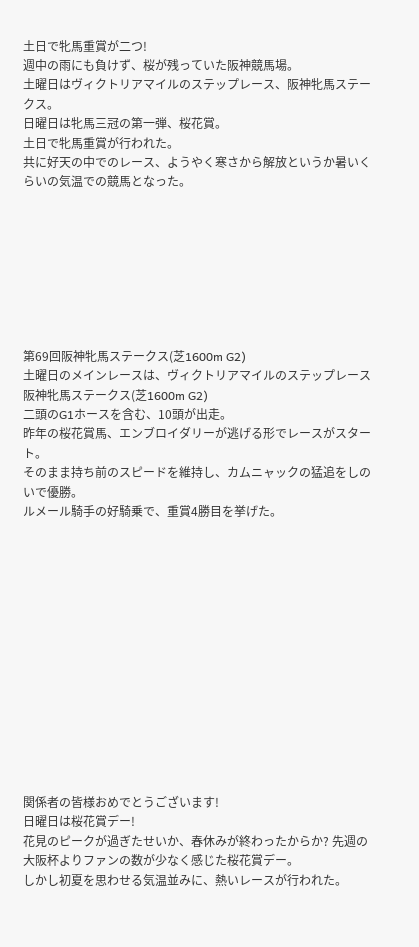土日で牝馬重賞が二つ!
週中の雨にも負けず、桜が残っていた阪神競馬場。
土曜日はヴィクトリアマイルのステップレース、阪神牝馬ステークス。
日曜日は牝馬三冠の第一弾、桜花賞。
土日で牝馬重賞が行われた。
共に好天の中でのレース、ようやく寒さから解放というか暑いくらいの気温での競馬となった。








第69回阪神牝馬ステークス(芝1600m G2)
土曜日のメインレースは、ヴィクトリアマイルのステップレース阪神牝馬ステークス(芝1600m G2)
二頭のG1ホースを含む、10頭が出走。
昨年の桜花賞馬、エンブロイダリーが逃げる形でレースがスタート。
そのまま持ち前のスピードを維持し、カムニャックの猛追をしのいで優勝。
ルメール騎手の好騎乗で、重賞4勝目を挙げた。














関係者の皆様おめでとうございます!
日曜日は桜花賞デー!
花見のピークが過ぎたせいか、春休みが終わったからか? 先週の大阪杯よりファンの数が少なく感じた桜花賞デー。
しかし初夏を思わせる気温並みに、熱いレースが行われた。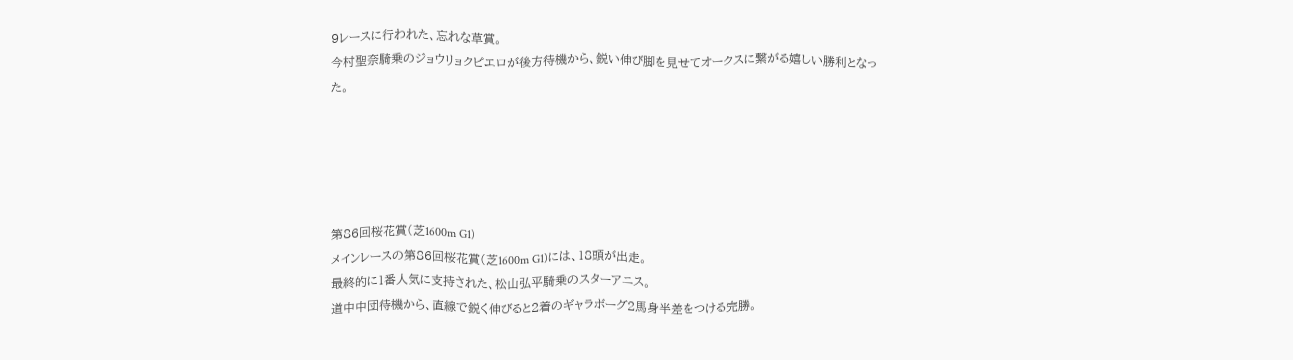9レースに行われた、忘れな草賞。
今村聖奈騎乗のジョウリョクピエロが後方待機から、鋭い伸び脚を見せてオークスに繋がる嬉しい勝利となった。





第86回桜花賞(芝1600m G1)
メインレースの第86回桜花賞(芝1600m G1)には、18頭が出走。
最終的に1番人気に支持された、松山弘平騎乗のスターアニス。
道中中団待機から、直線で鋭く伸びると2着のギャラボーグ2馬身半差をつける完勝。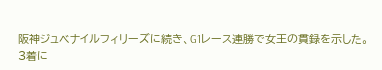阪神ジュベナイルフィリーズに続き、G1レース連勝で女王の貫録を示した。
3着に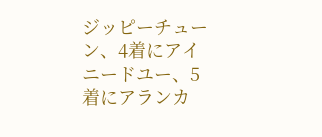ジッピーチューン、4着にアイニードユー、5着にアランカ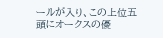ールが入り、この上位五頭にオークスの優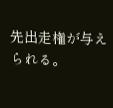先出走権が与えられる。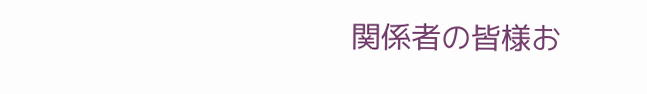関係者の皆様お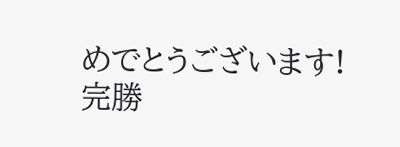めでとうございます!
完勝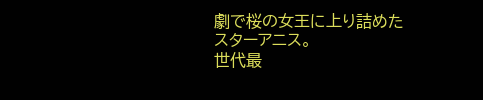劇で桜の女王に上り詰めたスターアニス。
世代最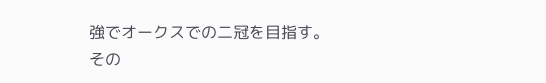強でオークスでの二冠を目指す。
その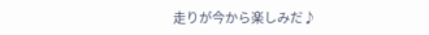走りが今から楽しみだ♪